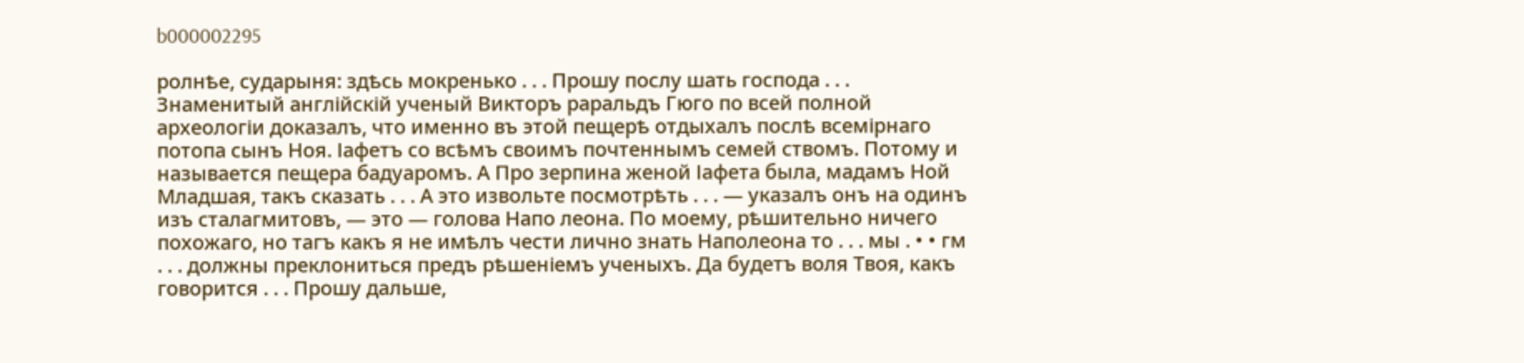b000002295

ролнѣе, сударыня: здѣсь мокренько . . . Прошу послу шать господа . . . Знаменитый англійскій ученый Викторъ раральдъ Гюго по всей полной археологіи доказалъ, что именно въ этой пещерѣ отдыхалъ послѣ всемірнаго потопа сынъ Ноя. Іафетъ со всѣмъ своимъ почтеннымъ семей ствомъ. Потому и называется пещера бадуаромъ. А Про зерпина женой Іафета была, мадамъ Ной Младшая, такъ сказать . . . А это извольте посмотрѣть . . . — указалъ онъ на одинъ изъ сталагмитовъ, — это — голова Напо леона. По моему, рѣшительно ничего похожаго, но тагъ какъ я не имѣлъ чести лично знать Наполеона то . . . мы . • • гм . . . должны преклониться предъ рѣшеніемъ ученыхъ. Да будетъ воля Твоя, какъ говорится . . . Прошу дальше,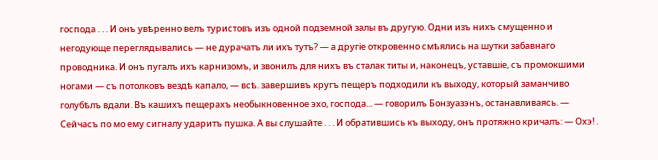господа . . . И онъ увѣренно велъ туристовъ изъ одной подземной залы въ другую. Одни изъ нихъ смущенно и негодующе переглядывались — не дурачатъ ли ихъ тутъ? — а другіе откровенно смѣялись на шутки забавнаго проводника. И онъ пугалъ ихъ карнизомъ, и звонилъ для нихъ въ сталак титы и, наконецъ, уставшіе, съ промокшими ногами — съ потолковъ вездѣ капало, — всѣ. завершивъ кругъ пещеръ подходили къ выходу, который заманчиво голубѣлъ вдали. Въ кашихъ пещерахъ необыкновенное эхо, господа... — говорилъ Бонзуазэнъ, останавливаясь. — Сейчасъ по мо ему сигналу ударитъ пушка. А вы слушайте . . . И обратившись къ выходу, онъ протяжно кричалъ: — Охэ! .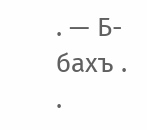. — Б-бахъ . .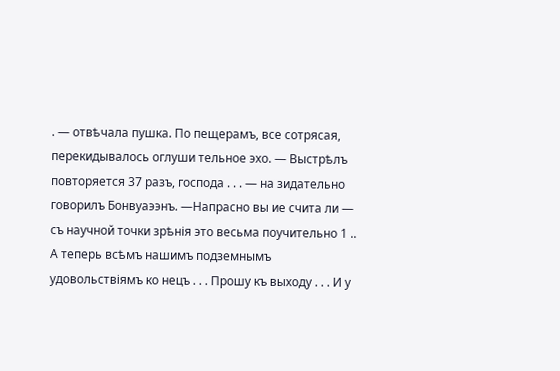. — отвѣчала пушка. По пещерамъ, все сотрясая, перекидывалось оглуши тельное эхо. — Выстрѣлъ повторяется 37 разъ, господа . . . — на зидательно говорилъ Бонвуаээнъ. —Напрасно вы ие счита ли — съ научной точки зрѣнія это весьма поучительно 1 .. А теперь всѣмъ нашимъ подземнымъ удовольствіямъ ко нецъ . . . Прошу къ выходу . . . И у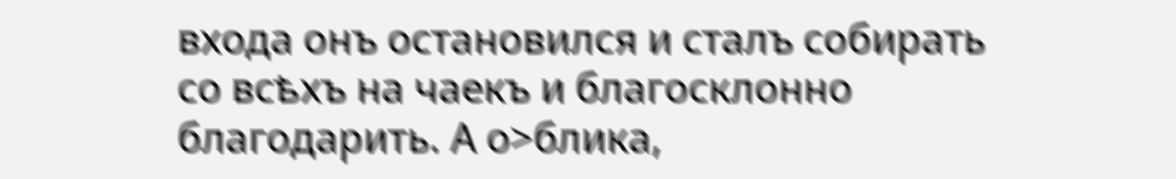входа онъ остановился и сталъ собирать со всѣхъ на чаекъ и благосклонно благодарить. А о>блика,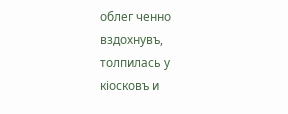облег ченно вздохнувъ, толпилась у кіосковъ и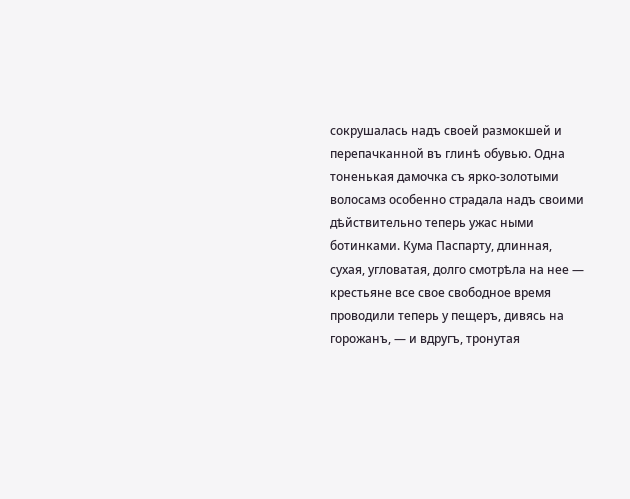сокрушалась надъ своей размокшей и перепачканной въ глинѣ обувью. Одна тоненькая дамочка съ ярко-золотыми волосамз особенно страдала надъ своими дѣйствительно теперь ужас ными ботинками. Кума Паспарту, длинная, сухая, угловатая, долго смотрѣла на нее — крестьяне все свое свободное время проводили теперь у пещеръ, дивясь на горожанъ, — и вдругъ, тронутая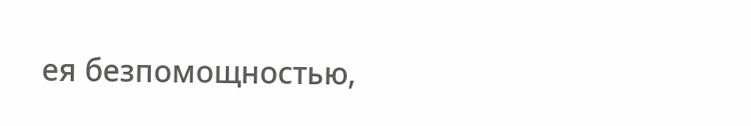ея безпомощностью,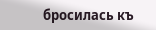бросилась къ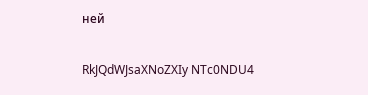ней

RkJQdWJsaXNoZXIy NTc0NDU4